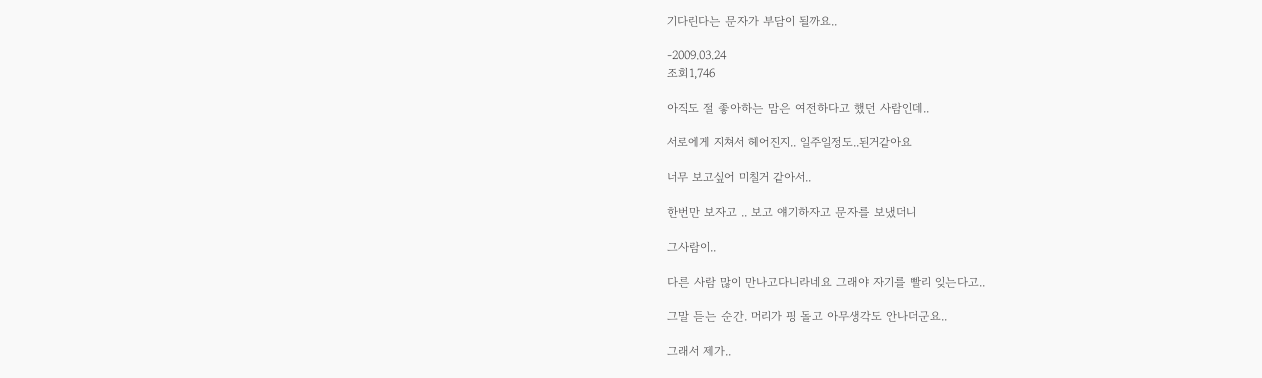기다린다는 문자가 부담이 될까요..

-2009.03.24
조회1,746

아직도 절 좋아하는 맘은 여전하다고 했던 사람인데..

서로에게 지쳐서 헤어진지.. 일주일정도..된거같아요

너무 보고싶어 미칠거 같아서..

한번만 보자고 .. 보고 얘기하자고 문자를 보냈더니

그사람이..

다른 사람 많이 만나고다니라네요 그래야 자기를 빨리 잊는다고..

그말 듣는 순간. 머리가 핑 돌고 아무생각도 안나더군요..

그래서 제가..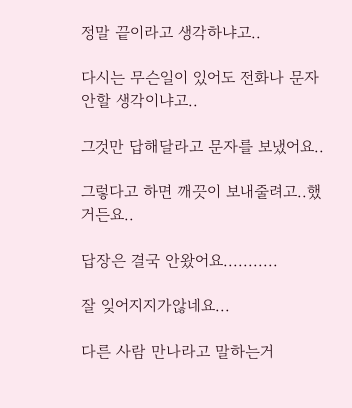정말 끝이라고 생각하냐고..

다시는 무슨일이 있어도 전화나 문자 안할 생각이냐고..

그것만 답해달라고 문자를 보냈어요..

그렇다고 하면 깨끗이 보내줄려고..했거든요..

답장은 결국 안왔어요...........

잘 잊어지지가않네요...

다른 사람 만나라고 말하는거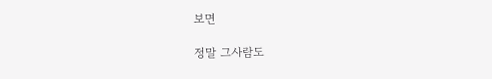보면

정말 그사람도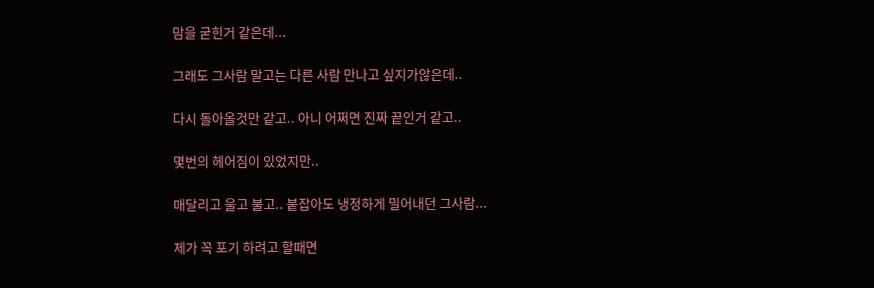맘을 굳힌거 같은데...

그래도 그사람 말고는 다른 사람 만나고 싶지가않은데..

다시 돌아올것만 같고.. 아니 어쩌면 진짜 끝인거 같고..

몇번의 헤어짐이 있었지만..

매달리고 울고 불고.. 붙잡아도 냉정하게 밀어내던 그사람...

제가 꼭 포기 하려고 할때면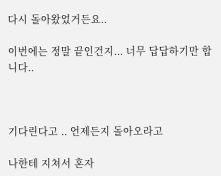다시 돌아왔었거든요..

이번에는 정말 끝인건지... 너무 답답하기만 합니다..



기다린다고 .. 언제든지 돌아오라고

나한테 지쳐서 혼자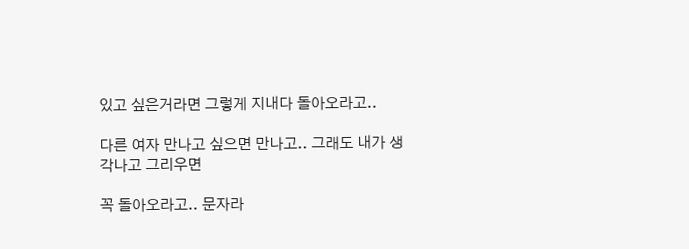있고 싶은거라면 그렇게 지내다 돌아오라고..

다른 여자 만나고 싶으면 만나고.. 그래도 내가 생각나고 그리우면

꼭 돌아오라고.. 문자라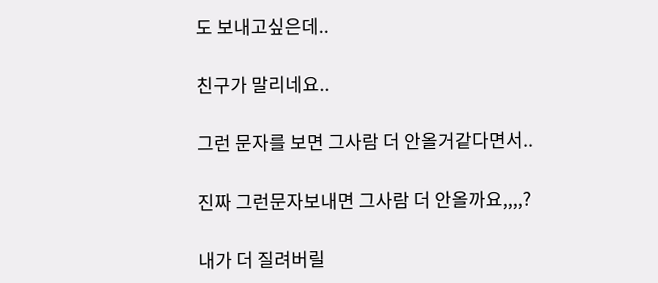도 보내고싶은데..

친구가 말리네요..

그런 문자를 보면 그사람 더 안올거같다면서..

진짜 그런문자보내면 그사람 더 안올까요,,,,?

내가 더 질려버릴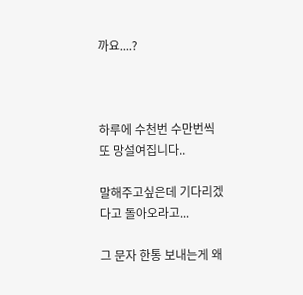까요....?



하루에 수천번 수만번씩 또 망설여집니다..

말해주고싶은데 기다리겠다고 돌아오라고...

그 문자 한통 보내는게 왜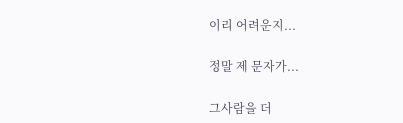이리 어려운지...

정말 제 문자가...

그사람을 더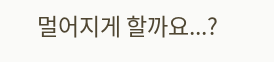멀어지게 할까요...?